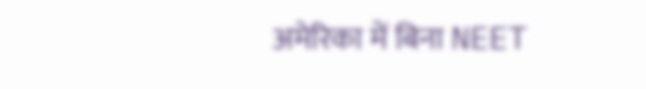अमेरिका में बिना NEET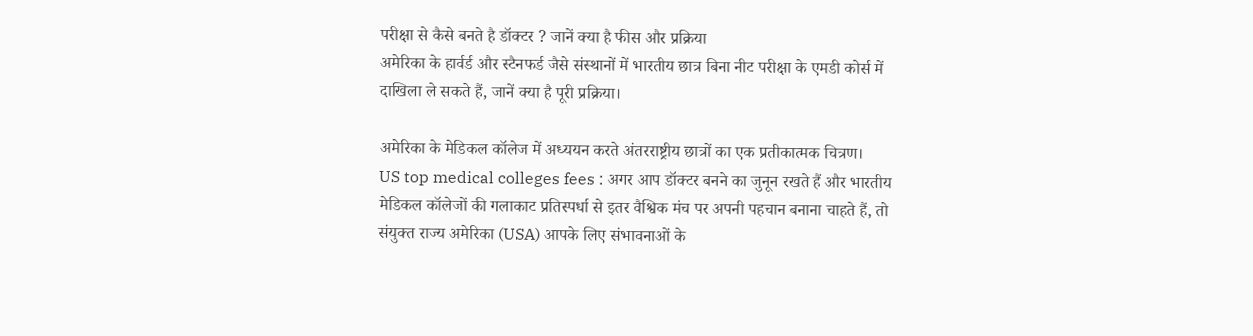परीक्षा से कैसे बनते है डॉक्टर ? जानें क्या है फीस और प्रक्रिया
अमेरिका के हार्वर्ड और स्टैनफर्ड जैसे संस्थानों में भारतीय छात्र बिना नीट परीक्षा के एमडी कोर्स में दाखिला ले सकते हैं, जानें क्या है पूरी प्रक्रिया।

अमेरिका के मेडिकल कॉलेज में अध्ययन करते अंतरराष्ट्रीय छात्रों का एक प्रतीकात्मक चित्रण।
US top medical colleges fees : अगर आप डॉक्टर बनने का जुनून रखते हैं और भारतीय मेडिकल कॉलेजों की गलाकाट प्रतिस्पर्धा से इतर वैश्विक मंच पर अपनी पहचान बनाना चाहते हैं, तो संयुक्त राज्य अमेरिका (USA) आपके लिए संभावनाओं के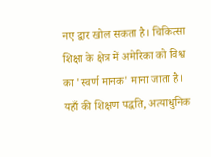नए द्वार खोल सकता है। चिकित्सा शिक्षा के क्षेत्र में अमेरिका को विश्व का 'स्वर्ण मानक' माना जाता है। यहाँ की शिक्षण पद्धति, अत्याधुनिक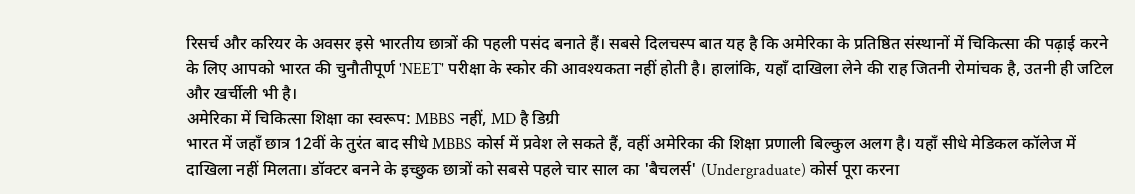रिसर्च और करियर के अवसर इसे भारतीय छात्रों की पहली पसंद बनाते हैं। सबसे दिलचस्प बात यह है कि अमेरिका के प्रतिष्ठित संस्थानों में चिकित्सा की पढ़ाई करने के लिए आपको भारत की चुनौतीपूर्ण 'NEET' परीक्षा के स्कोर की आवश्यकता नहीं होती है। हालांकि, यहाँ दाखिला लेने की राह जितनी रोमांचक है, उतनी ही जटिल और खर्चीली भी है।
अमेरिका में चिकित्सा शिक्षा का स्वरूप: MBBS नहीं, MD है डिग्री
भारत में जहाँ छात्र 12वीं के तुरंत बाद सीधे MBBS कोर्स में प्रवेश ले सकते हैं, वहीं अमेरिका की शिक्षा प्रणाली बिल्कुल अलग है। यहाँ सीधे मेडिकल कॉलेज में दाखिला नहीं मिलता। डॉक्टर बनने के इच्छुक छात्रों को सबसे पहले चार साल का 'बैचलर्स' (Undergraduate) कोर्स पूरा करना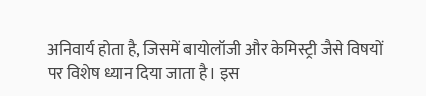अनिवार्य होता है, जिसमें बायोलॉजी और केमिस्ट्री जैसे विषयों पर विशेष ध्यान दिया जाता है। इस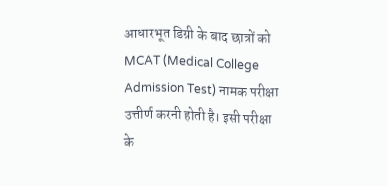आधारभूत डिग्री के बाद छात्रों को MCAT (Medical College Admission Test) नामक परीक्षा उत्तीर्ण करनी होती है। इसी परीक्षा के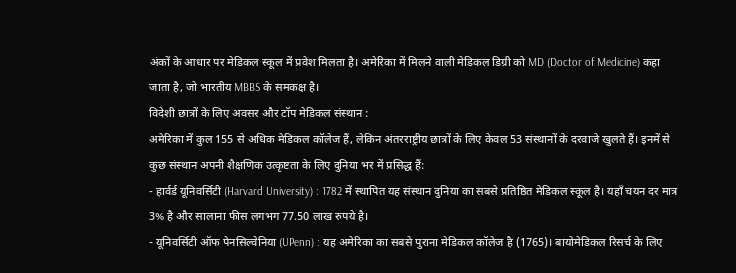अंकों के आधार पर मेडिकल स्कूल में प्रवेश मिलता है। अमेरिका में मिलने वाली मेडिकल डिग्री को MD (Doctor of Medicine) कहा जाता है, जो भारतीय MBBS के समकक्ष है।
विदेशी छात्रों के लिए अवसर और टॉप मेडिकल संस्थान :
अमेरिका में कुल 155 से अधिक मेडिकल कॉलेज हैं, लेकिन अंतरराष्ट्रीय छात्रों के लिए केवल 53 संस्थानों के दरवाजे खुलते हैं। इनमें से कुछ संस्थान अपनी शैक्षणिक उत्कृष्टता के लिए दुनिया भर में प्रसिद्ध हैं:
- हार्वर्ड यूनिवर्सिटी (Harvard University) : 1782 में स्थापित यह संस्थान दुनिया का सबसे प्रतिष्ठित मेडिकल स्कूल है। यहाँ चयन दर मात्र 3% है और सालाना फीस लगभग 77.50 लाख रुपये है।
- यूनिवर्सिटी ऑफ पेनसिल्वेनिया (UPenn) : यह अमेरिका का सबसे पुराना मेडिकल कॉलेज है (1765)। बायोमेडिकल रिसर्च के लिए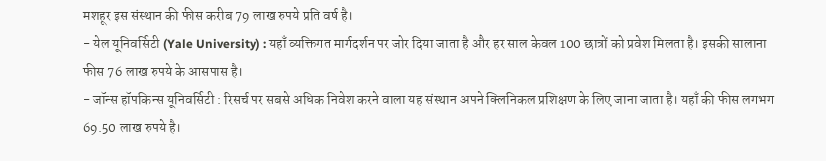मशहूर इस संस्थान की फीस करीब 79 लाख रुपये प्रति वर्ष है।
- येल यूनिवर्सिटी (Yale University) : यहाँ व्यक्तिगत मार्गदर्शन पर जोर दिया जाता है और हर साल केवल 100 छात्रों को प्रवेश मिलता है। इसकी सालाना फीस 76 लाख रुपये के आसपास है।
- जॉन्स हॉपकिन्स यूनिवर्सिटी : रिसर्च पर सबसे अधिक निवेश करने वाला यह संस्थान अपने क्लिनिकल प्रशिक्षण के लिए जाना जाता है। यहाँ की फीस लगभग 69.50 लाख रुपये है।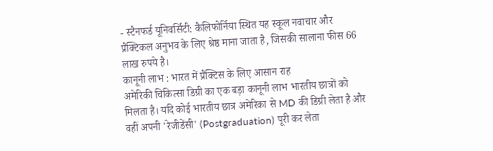- स्टैनफर्ड यूनिवर्सिटी: कैलिफोर्निया स्थित यह स्कूल नवाचार और प्रैक्टिकल अनुभव के लिए श्रेष्ठ माना जाता है, जिसकी सालाना फीस 66 लाख रुपये है।
कानूनी लाभ : भारत में प्रैक्टिस के लिए आसान राह
अमेरिकी चिकित्सा डिग्री का एक बड़ा कानूनी लाभ भारतीय छात्रों को मिलता है। यदि कोई भारतीय छात्र अमेरिका से MD की डिग्री लेता है और वहीं अपनी 'रेजीडेंसी' (Postgraduation) पूरी कर लेता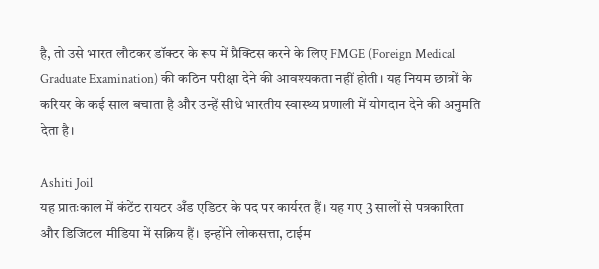है, तो उसे भारत लौटकर डॉक्टर के रूप में प्रैक्टिस करने के लिए FMGE (Foreign Medical Graduate Examination) की कठिन परीक्षा देने की आवश्यकता नहीं होती। यह नियम छात्रों के करियर के कई साल बचाता है और उन्हें सीधे भारतीय स्वास्थ्य प्रणाली में योगदान देने की अनुमति देता है।

Ashiti Joil
यह प्रातःकाल में कंटेंट रायटर अँड एडिटर के पद पर कार्यरत हैं। यह गए 3 सालों से पत्रकारिता और डिजिटल मीडिया में सक्रिय हैं। इन्होंने लोकसत्ता, टाईम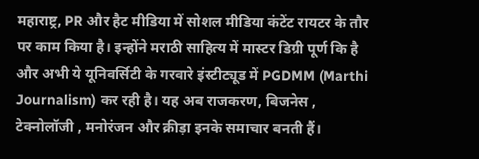महाराष्ट्र, PR और हैट मीडिया में सोशल मीडिया कंटेंट रायटर के तौर पर काम किया है। इन्होंने मराठी साहित्य में मास्टर डिग्री पूर्ण कि है और अभी ये यूनिवर्सिटी के गरवारे इंस्टीट्यूड में PGDMM (Marthi Journalism) कर रही है। यह अब राजकरण, बिजनेस , टेक्नोलॉजी , मनोरंजन और क्रीड़ा इनके समाचार बनती हैं।